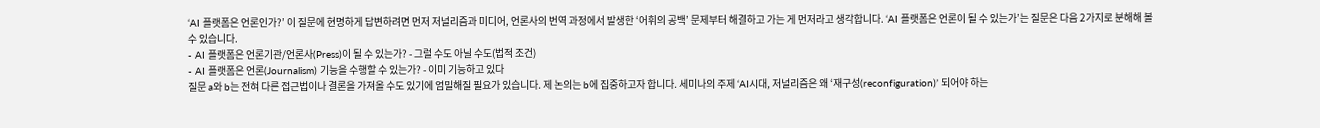‘AI 플랫폼은 언론인가?’ 이 질문에 현명하게 답변하려면 먼저 저널리즘과 미디어, 언론사의 번역 과정에서 발생한 ‘어휘의 공백’ 문제부터 해결하고 가는 게 먼저라고 생각합니다. ‘AI 플랫폼은 언론이 될 수 있는가’는 질문은 다음 2가지로 분해해 볼 수 있습니다.
- AI 플랫폼은 언론기관/언론사(Press)이 될 수 있는가? - 그럴 수도 아닐 수도(법적 조건)
- AI 플랫폼은 언론(Journalism) 기능을 수행할 수 있는가? - 이미 기능하고 있다
질문 a와 b는 전혀 다른 접근법이나 결론을 가져올 수도 있기에 엄밀해질 필요가 있습니다. 제 논의는 b에 집중하고자 합니다. 세미나의 주제 ‘AI시대, 저널리즘은 왜 ‘재구성(reconfiguration)’ 되어야 하는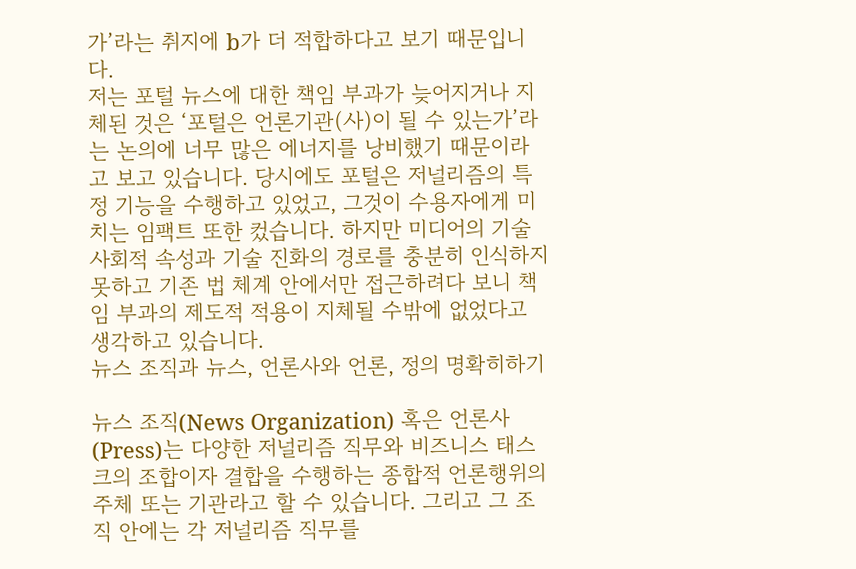가’라는 취지에 b가 더 적합하다고 보기 때문입니다.
저는 포털 뉴스에 대한 책임 부과가 늦어지거나 지체된 것은 ‘포털은 언론기관(사)이 될 수 있는가’라는 논의에 너무 많은 에너지를 낭비했기 때문이라고 보고 있습니다. 당시에도 포털은 저널리즘의 특정 기능을 수행하고 있었고, 그것이 수용자에게 미치는 임팩트 또한 컸습니다. 하지만 미디어의 기술사회적 속성과 기술 진화의 경로를 충분히 인식하지 못하고 기존 법 체계 안에서만 접근하려다 보니 책임 부과의 제도적 적용이 지체될 수밖에 없었다고 생각하고 있습니다.
뉴스 조직과 뉴스, 언론사와 언론, 정의 명확히하기

뉴스 조직(News Organization) 혹은 언론사(Press)는 다양한 저널리즘 직무와 비즈니스 태스크의 조합이자 결합을 수행하는 종합적 언론행위의 주체 또는 기관라고 할 수 있습니다. 그리고 그 조직 안에는 각 저널리즘 직무를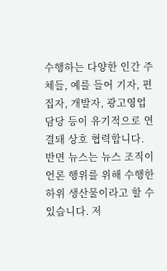수행하는 다양한 인간 주체들, 예를 들어 기자, 편집자, 개발자, 광고영업담당 등이 유기적으로 연결돼 상호 협력합니다. 반면 뉴스는 뉴스 조직이 언론 행위를 위해 수행한 하위 생산물이라고 할 수 있습니다. 저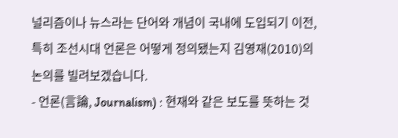널리즘이나 뉴스라는 단어와 개념이 국내에 도입되기 이전, 특히 조선시대 언론은 어떻게 정의됐는지 김영재(2010)의 논의를 빌려보겠습니다.
- 언론(言論, Journalism) : 현재와 같은 보도를 뜻하는 것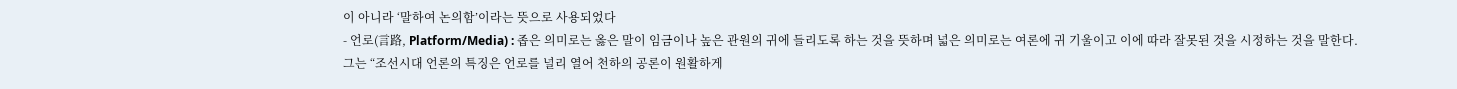이 아니라 ‘말하여 논의함’이라는 뜻으로 사용되었다
- 언로(言路, Platform/Media) : 좁은 의미로는 옳은 말이 임금이나 높은 관원의 귀에 들리도록 하는 것을 뜻하며 넓은 의미로는 여론에 귀 기울이고 이에 따라 잘못된 것을 시정하는 것을 말한다.
그는 “조선시대 언론의 특징은 언로를 널리 열어 천하의 공론이 원활하게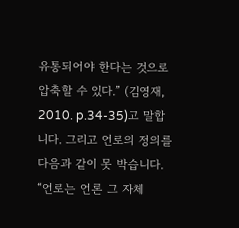유통되어야 한다는 것으로 압축할 수 있다.” (김영재, 2010. p.34-35)고 말합니다. 그리고 언로의 정의를 다음과 같이 못 박습니다. “언로는 언론 그 자체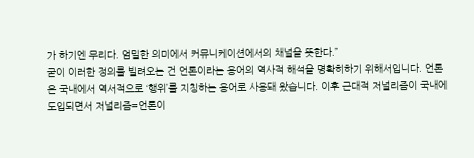가 하기엔 무리다. 엄밀한 의미에서 커뮤니케이션에서의 채널을 뜻한다.”
굳이 이러한 정의를 빌려오는 건 언론이라는 용어의 역사적 해석을 명확히하기 위해서입니다. 언론은 국내에서 역서적으로 ‘행위’를 지칭하는 용어로 사용돼 왔습니다. 이후 근대적 저널리즘이 국내에 도입되면서 저널리즘=언론이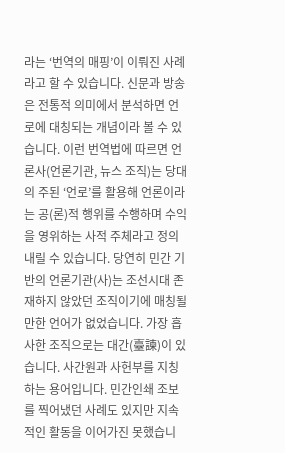라는 ‘번역의 매핑’이 이뤄진 사례라고 할 수 있습니다. 신문과 방송은 전통적 의미에서 분석하면 언로에 대칭되는 개념이라 볼 수 있습니다. 이런 번역법에 따르면 언론사(언론기관, 뉴스 조직)는 당대의 주된 ‘언로’를 활용해 언론이라는 공(론)적 행위를 수행하며 수익을 영위하는 사적 주체라고 정의내릴 수 있습니다. 당연히 민간 기반의 언론기관(사)는 조선시대 존재하지 않았던 조직이기에 매칭될 만한 언어가 없었습니다. 가장 흡사한 조직으로는 대간(臺諫)이 있습니다. 사간원과 사헌부를 지칭하는 용어입니다. 민간인쇄 조보를 찍어냈던 사례도 있지만 지속적인 활동을 이어가진 못했습니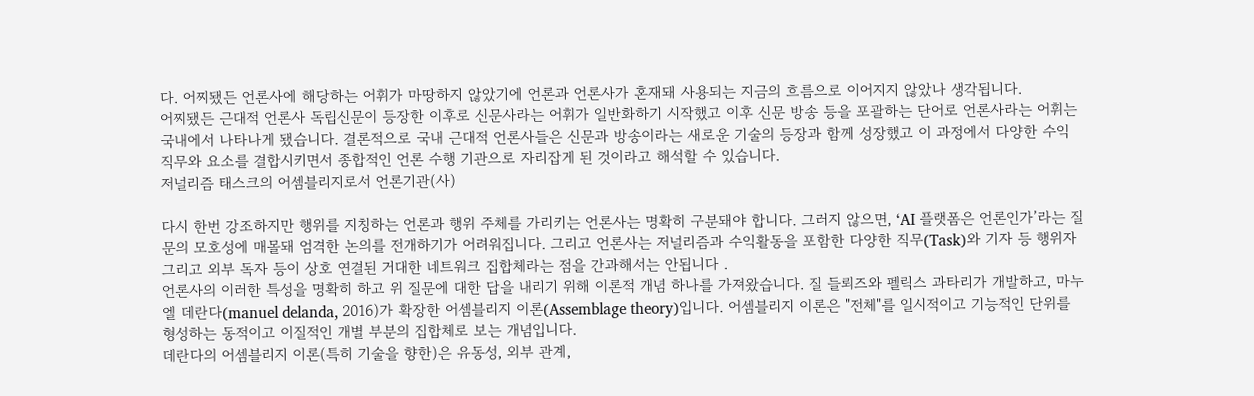다. 어찌됐든 언론사에 해당하는 어휘가 마땅하지 않았기에 언론과 언론사가 혼재돼 사용되는 지금의 흐름으로 이어지지 않았나 생각됩니다.
어찌됐든 근대적 언론사 독립신문이 등장한 이후로 신문사라는 어휘가 일반화하기 시작했고 이후 신문 방송 등을 포괄하는 단어로 언론사라는 어휘는 국내에서 나타나게 됐습니다. 결론적으로 국내 근대적 언론사들은 신문과 방송이라는 새로운 기술의 등장과 함께 성장했고 이 과정에서 다양한 수익 직무와 요소를 결합시키면서 종합적인 언론 수행 기관으로 자리잡게 된 것이라고 해석할 수 있습니다.
저널리즘 태스크의 어셈블리지로서 언론기관(사)

다시 한번 강조하지만 행위를 지칭하는 언론과 행위 주체를 가리키는 언론사는 명확히 구분돼야 합니다. 그러지 않으면, ‘AI 플랫폼은 언론인가’라는 질문의 모호성에 매몰돼 엄격한 논의를 전개하기가 어려워집니다. 그리고 언론사는 저널리즘과 수익활동을 포함한 다양한 직무(Task)와 기자 등 행위자 그리고 외부 독자 등이 상호 연결된 거대한 네트워크 집합체라는 점을 간과해서는 안됩니다 .
언론사의 이러한 특성을 명확히 하고 위 질문에 대한 답을 내리기 위해 이론적 개념 하나를 가져왔습니다. 질 들뢰즈와 펠릭스 과타리가 개발하고, 마누엘 데란다(manuel delanda, 2016)가 확장한 어셈블리지 이론(Assemblage theory)입니다. 어셈블리지 이론은 "전체"를 일시적이고 기능적인 단위를 형성하는 동적이고 이질적인 개별 부분의 집합체로 보는 개념입니다.
데란다의 어셈블리지 이론(특히 기술을 향한)은 유동성, 외부 관계,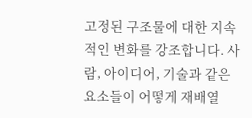고정된 구조물에 대한 지속적인 변화를 강조합니다. 사람, 아이디어, 기술과 같은 요소들이 어떻게 재배열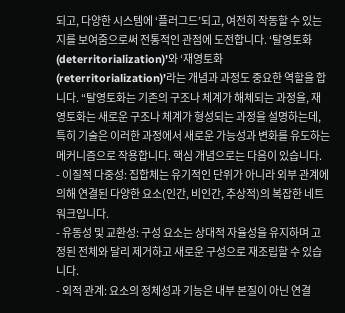되고, 다양한 시스템에 ‘플러그드’되고, 여전히 작동할 수 있는지를 보여줌으로써 전통적인 관점에 도전합니다. ‘탈영토화(deterritorialization)’와 ‘재영토화(reterritorialization)’라는 개념과 과정도 중요한 역할을 합니다. “탈영토화는 기존의 구조나 체계가 해체되는 과정을, 재영토화는 새로운 구조나 체계가 형성되는 과정을 설명하는데, 특히 기술은 이러한 과정에서 새로운 가능성과 변화를 유도하는 메커니즘으로 작용합니다. 핵심 개념으로는 다음이 있습니다.
- 이질적 다중성: 집합체는 유기적인 단위가 아니라 외부 관계에 의해 연결된 다양한 요소(인간, 비인간, 추상적)의 복잡한 네트워크입니다.
- 유동성 및 교환성: 구성 요소는 상대적 자율성을 유지하며 고정된 전체와 달리 제거하고 새로운 구성으로 재조립할 수 있습니다.
- 외적 관계: 요소의 정체성과 기능은 내부 본질이 아닌 연결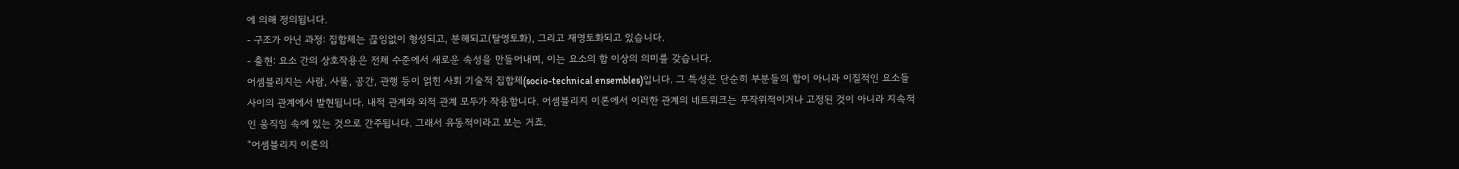에 의해 정의됩니다.
- 구조가 아닌 과정: 집합체는 끊임없이 형성되고, 분해되고(탈영토화), 그리고 재영토화되고 있습니다.
- 출현: 요소 간의 상호작용은 전체 수준에서 새로운 속성을 만들어내며, 이는 요소의 합 이상의 의미를 갖습니다.
어셈블리지는 사람, 사물, 공간, 관행 등이 얽힌 사회 기술적 집합체(socio-technical ensembles)입니다. 그 특성은 단순히 부분들의 합이 아니라 이질적인 요소들 사이의 관계에서 발현됩니다. 내적 관계와 외적 관계 모두가 작용합니다. 어셈블리지 이론에서 이러한 관계의 네트워크는 무작위적이거나 고정된 것이 아니라 지속적인 움직임 속에 있는 것으로 간주됩니다. 그래서 유동적이라고 보는 거죠.
“어셈블리지 이론의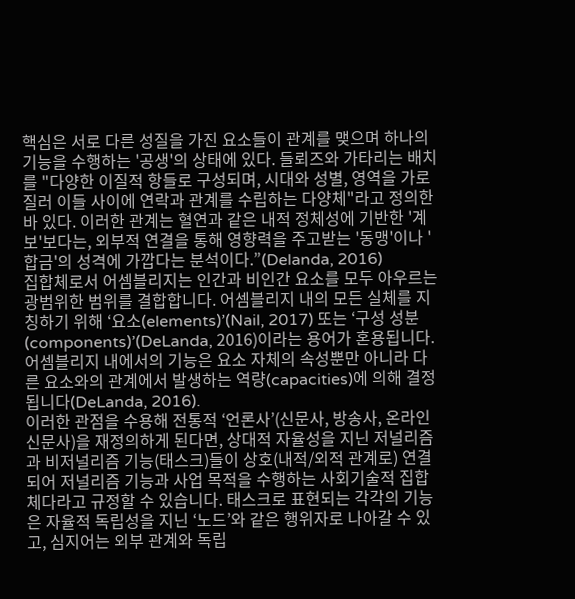핵심은 서로 다른 성질을 가진 요소들이 관계를 맺으며 하나의 기능을 수행하는 '공생'의 상태에 있다. 들뢰즈와 가타리는 배치를 "다양한 이질적 항들로 구성되며, 시대와 성별, 영역을 가로질러 이들 사이에 연락과 관계를 수립하는 다양체"라고 정의한 바 있다. 이러한 관계는 혈연과 같은 내적 정체성에 기반한 '계보'보다는, 외부적 연결을 통해 영향력을 주고받는 '동맹'이나 '합금'의 성격에 가깝다는 분석이다.”(Delanda, 2016)
집합체로서 어셈블리지는 인간과 비인간 요소를 모두 아우르는 광범위한 범위를 결합합니다. 어셈블리지 내의 모든 실체를 지칭하기 위해 ‘요소(elements)’(Nail, 2017) 또는 ‘구성 성분(components)’(DeLanda, 2016)이라는 용어가 혼용됩니다. 어셈블리지 내에서의 기능은 요소 자체의 속성뿐만 아니라 다른 요소와의 관계에서 발생하는 역량(capacities)에 의해 결정됩니다(DeLanda, 2016).
이러한 관점을 수용해 전통적 ‘언론사’(신문사, 방송사, 온라인 신문사)을 재정의하게 된다면, 상대적 자율성을 지닌 저널리즘과 비저널리즘 기능(태스크)들이 상호(내적/외적 관계로) 연결되어 저널리즘 기능과 사업 목적을 수행하는 사회기술적 집합체다라고 규정할 수 있습니다. 태스크로 표현되는 각각의 기능은 자율적 독립성을 지닌 ‘노드’와 같은 행위자로 나아갈 수 있고, 심지어는 외부 관계와 독립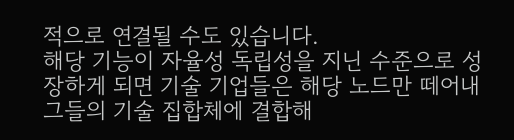적으로 연결될 수도 있습니다.
해당 기능이 자율성 독립성을 지닌 수준으로 성장하게 되면 기술 기업들은 해당 노드만 떼어내 그들의 기술 집합체에 결합해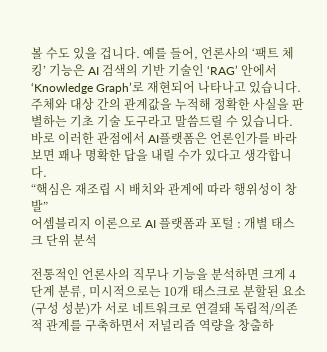볼 수도 있을 겁니다. 예를 들어, 언론사의 ‘팩트 체킹’ 기능은 AI 검색의 기반 기술인 ‘RAG’ 안에서 ‘Knowledge Graph’로 재현되어 나타나고 있습니다. 주체와 대상 간의 관계값을 누적해 정확한 사실을 판별하는 기초 기술 도구라고 말씀드릴 수 있습니다.
바로 이러한 관점에서 AI플랫폼은 언론인가를 바라보면 꽤나 명확한 답을 내릴 수가 있다고 생각합니다.
“핵심은 재조립 시 배치와 관계에 따라 행위성이 창발”
어셈블리지 이론으로 AI 플랫폼과 포털 : 개별 태스크 단위 분석

전통적인 언론사의 직무나 기능을 분석하면 크게 4단계 분류, 미시적으로는 10개 태스크로 분할된 요소(구성 성분)가 서로 네트워크로 연결돼 독립적/의존적 관계를 구축하면서 저널리즘 역량을 창출하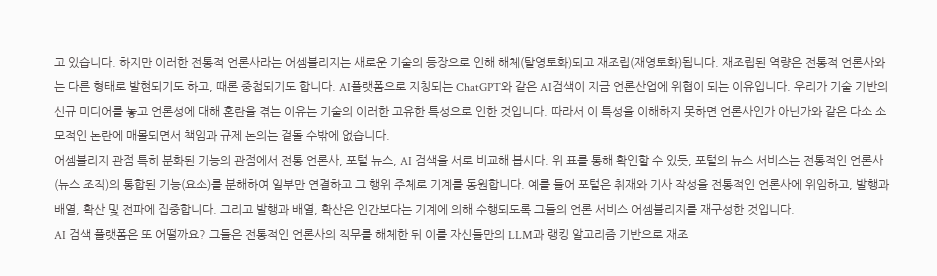고 있습니다. 하지만 이러한 전통적 언론사라는 어셈블리지는 새로운 기술의 등장으로 인해 해체(탈영토화)되고 재조립(재영토화)됩니다. 재조립된 역량은 전통적 언론사와는 다른 형태로 발현되기도 하고, 때론 중첩되기도 합니다. AI플랫폼으로 지칭되는 ChatGPT와 같은 AI검색이 지금 언론산업에 위협이 되는 이유입니다. 우리가 기술 기반의 신규 미디어를 놓고 언론성에 대해 혼란을 겪는 이유는 기술의 이러한 고유한 특성으로 인한 것입니다. 따라서 이 특성을 이해하지 못하면 언론사인가 아닌가와 같은 다소 소모적인 논란에 매몰되면서 책임과 규제 논의는 겉돌 수밖에 없습니다.
어셈블리지 관점 특히 분화된 기능의 관점에서 전통 언론사, 포털 뉴스, AI 검색을 서로 비교해 봅시다. 위 표를 통해 확인할 수 있듯, 포털의 뉴스 서비스는 전통적인 언론사(뉴스 조직)의 통합된 기능(요소)를 분해하여 일부만 연결하고 그 행위 주체로 기계를 동원합니다. 예를 들어 포털은 취재와 기사 작성을 전통적인 언론사에 위임하고, 발행과 배열, 확산 및 전파에 집중합니다. 그리고 발행과 배열, 확산은 인간보다는 기계에 의해 수행되도록 그들의 언론 서비스 어셈블리지를 재구성한 것입니다.
AI 검색 플랫폼은 또 어떨까요? 그들은 전통적인 언론사의 직무를 해체한 뒤 이를 자신들만의 LLM과 랭킹 알고리즘 기반으로 재조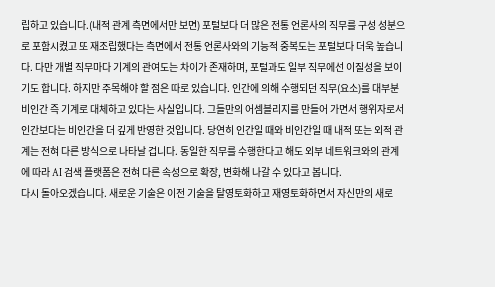립하고 있습니다.(내적 관계 측면에서만 보면) 포털보다 더 많은 전통 언론사의 직무를 구성 성분으로 포함시켰고 또 재조립했다는 측면에서 전통 언론사와의 기능적 중복도는 포털보다 더욱 높습니다. 다만 개별 직무마다 기계의 관여도는 차이가 존재하며, 포털과도 일부 직무에선 이질성을 보이기도 합니다. 하지만 주목해야 할 점은 따로 있습니다. 인간에 의해 수행되던 직무(요소)를 대부분 비인간 즉 기계로 대체하고 있다는 사실입니다. 그들만의 어셈블리지를 만들어 가면서 행위자로서 인간보다는 비인간을 더 깊게 반영한 것입니다. 당연히 인간일 때와 비인간일 때 내적 또는 외적 관계는 전혀 다른 방식으로 나타날 겁니다. 동일한 직무를 수행한다고 해도 외부 네트워크와의 관계에 따라 AI 검색 플랫폼은 전혀 다른 속성으로 확장, 변화해 나갈 수 있다고 봅니다.
다시 돌아오겠습니다. 새로운 기술은 이전 기술을 탈영토화하고 재영토화하면서 자신만의 새로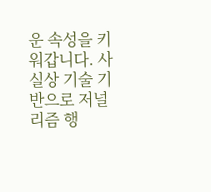운 속성을 키워갑니다. 사실상 기술 기반으로 저널리즘 행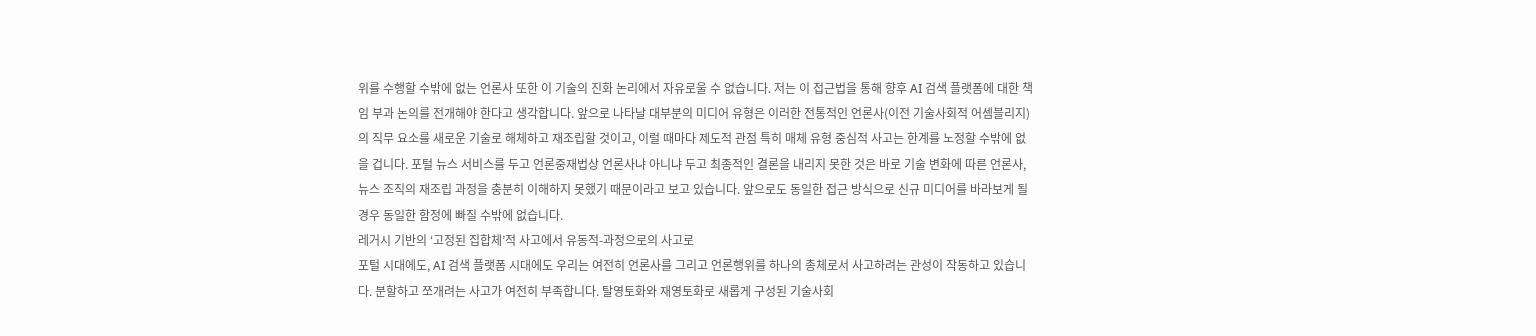위를 수행할 수밖에 없는 언론사 또한 이 기술의 진화 논리에서 자유로울 수 없습니다. 저는 이 접근법을 통해 향후 AI 검색 플랫폼에 대한 책임 부과 논의를 전개해야 한다고 생각합니다. 앞으로 나타날 대부분의 미디어 유형은 이러한 전통적인 언론사(이전 기술사회적 어셈블리지)의 직무 요소를 새로운 기술로 해체하고 재조립할 것이고, 이럴 때마다 제도적 관점 특히 매체 유형 중심적 사고는 한계를 노정할 수밖에 없을 겁니다. 포털 뉴스 서비스를 두고 언론중재법상 언론사냐 아니냐 두고 최종적인 결론을 내리지 못한 것은 바로 기술 변화에 따른 언론사, 뉴스 조직의 재조립 과정을 충분히 이해하지 못했기 때문이라고 보고 있습니다. 앞으로도 동일한 접근 방식으로 신규 미디어를 바라보게 될 경우 동일한 함정에 빠질 수밖에 없습니다.
레거시 기반의 ‘고정된 집합체’적 사고에서 유동적-과정으로의 사고로
포털 시대에도, AI 검색 플랫폼 시대에도 우리는 여전히 언론사를 그리고 언론행위를 하나의 총체로서 사고하려는 관성이 작동하고 있습니다. 분할하고 쪼개려는 사고가 여전히 부족합니다. 탈영토화와 재영토화로 새롭게 구성된 기술사회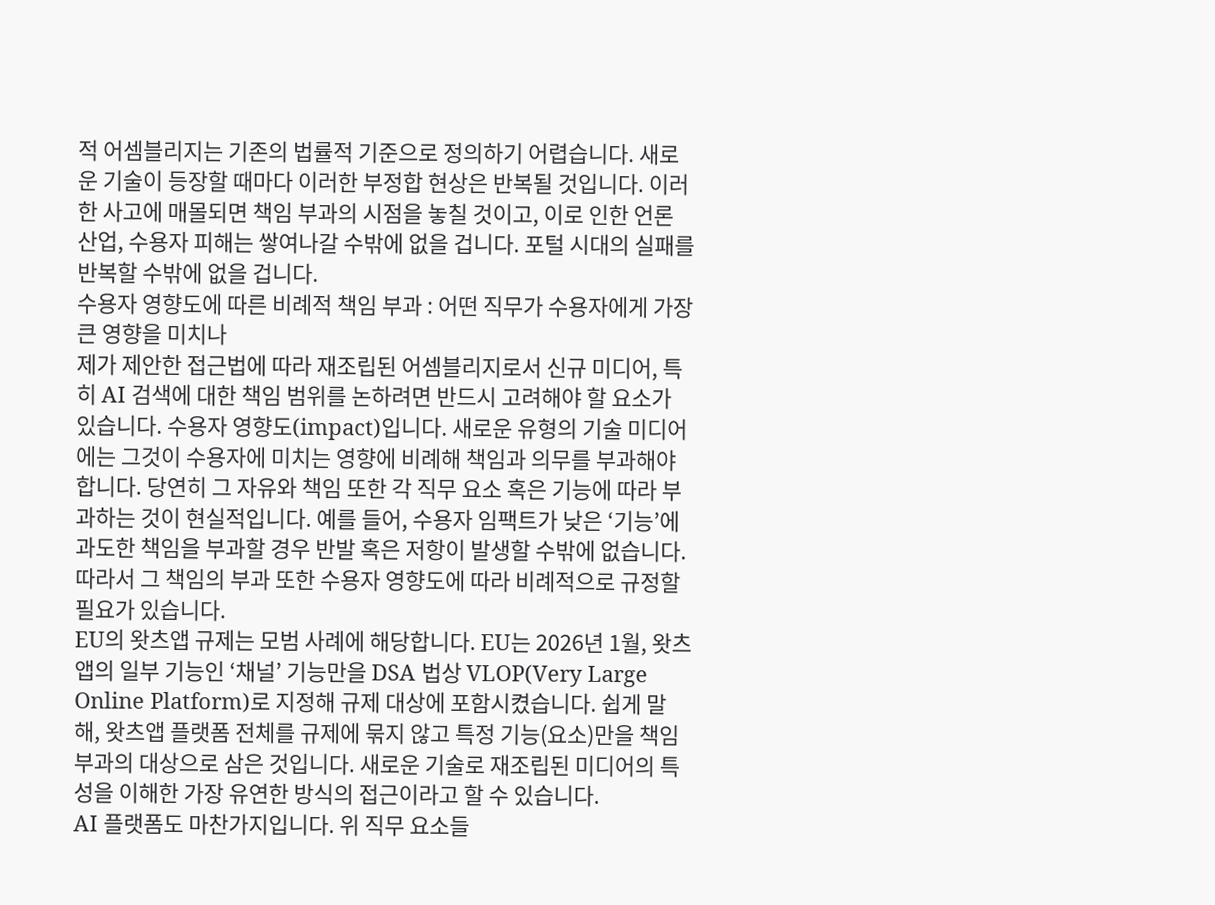적 어셈블리지는 기존의 법률적 기준으로 정의하기 어렵습니다. 새로운 기술이 등장할 때마다 이러한 부정합 현상은 반복될 것입니다. 이러한 사고에 매몰되면 책임 부과의 시점을 놓칠 것이고, 이로 인한 언론 산업, 수용자 피해는 쌓여나갈 수밖에 없을 겁니다. 포털 시대의 실패를 반복할 수밖에 없을 겁니다.
수용자 영향도에 따른 비례적 책임 부과 : 어떤 직무가 수용자에게 가장 큰 영향을 미치나
제가 제안한 접근법에 따라 재조립된 어셈블리지로서 신규 미디어, 특히 AI 검색에 대한 책임 범위를 논하려면 반드시 고려해야 할 요소가 있습니다. 수용자 영향도(impact)입니다. 새로운 유형의 기술 미디어에는 그것이 수용자에 미치는 영향에 비례해 책임과 의무를 부과해야 합니다. 당연히 그 자유와 책임 또한 각 직무 요소 혹은 기능에 따라 부과하는 것이 현실적입니다. 예를 들어, 수용자 임팩트가 낮은 ‘기능’에 과도한 책임을 부과할 경우 반발 혹은 저항이 발생할 수밖에 없습니다. 따라서 그 책임의 부과 또한 수용자 영향도에 따라 비례적으로 규정할 필요가 있습니다.
EU의 왓츠앱 규제는 모범 사례에 해당합니다. EU는 2026년 1월, 왓츠앱의 일부 기능인 ‘채널’ 기능만을 DSA 법상 VLOP(Very Large Online Platform)로 지정해 규제 대상에 포함시켰습니다. 쉽게 말해, 왓츠앱 플랫폼 전체를 규제에 묶지 않고 특정 기능(요소)만을 책임 부과의 대상으로 삼은 것입니다. 새로운 기술로 재조립된 미디어의 특성을 이해한 가장 유연한 방식의 접근이라고 할 수 있습니다.
AI 플랫폼도 마찬가지입니다. 위 직무 요소들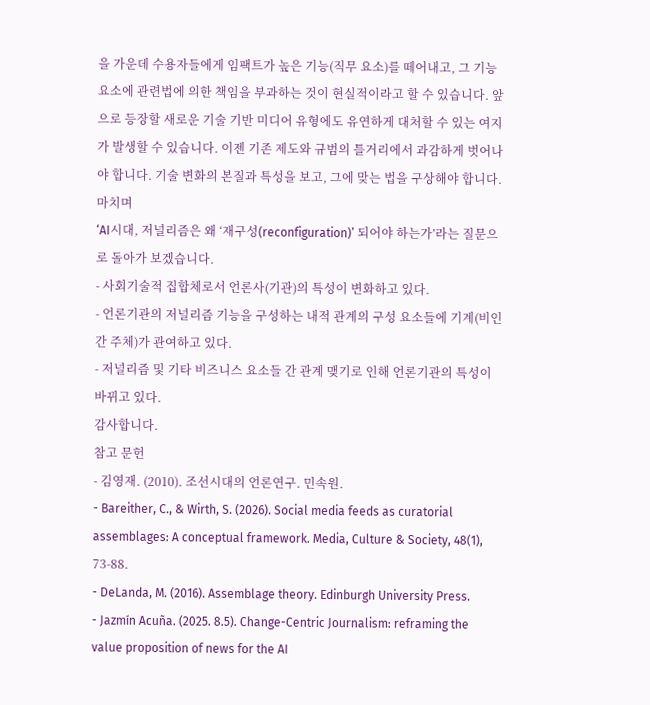을 가운데 수용자들에게 임팩트가 높은 기능(직무 요소)를 떼어내고, 그 기능 요소에 관련법에 의한 책임을 부과하는 것이 현실적이라고 할 수 있습니다. 앞으로 등장할 새로운 기술 기반 미디어 유형에도 유연하게 대처할 수 있는 여지가 발생할 수 있습니다. 이젠 기존 제도와 규범의 틀거리에서 과감하게 벗어나야 합니다. 기술 변화의 본질과 특성을 보고, 그에 맞는 법을 구상해야 합니다.
마치며
‘AI시대, 저널리즘은 왜 ‘재구성(reconfiguration)’ 되어야 하는가’라는 질문으로 돌아가 보겠습니다.
- 사회기술적 집합체로서 언론사(기관)의 특성이 변화하고 있다.
- 언론기관의 저널리즘 기능을 구성하는 내적 관계의 구성 요소들에 기계(비인간 주체)가 관여하고 있다.
- 저널리즘 및 기타 비즈니스 요소들 간 관계 맺기로 인해 언론기관의 특성이 바뀌고 있다.
감사합니다.
참고 문헌
- 김영재. (2010). 조선시대의 언론연구. 민속원.
- Bareither, C., & Wirth, S. (2026). Social media feeds as curatorial assemblages: A conceptual framework. Media, Culture & Society, 48(1), 73-88.
- DeLanda, M. (2016). Assemblage theory. Edinburgh University Press.
- Jazmín Acuña. (2025. 8.5). Change-Centric Journalism: reframing the value proposition of news for the AI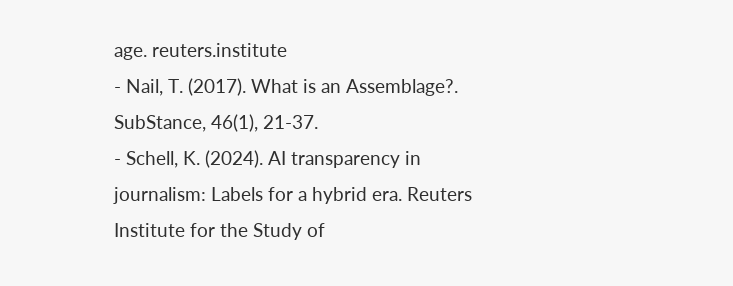age. reuters.institute
- Nail, T. (2017). What is an Assemblage?. SubStance, 46(1), 21-37.
- Schell, K. (2024). AI transparency in journalism: Labels for a hybrid era. Reuters Institute for the Study of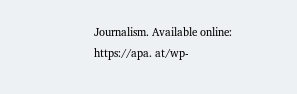Journalism. Available online: https://apa. at/wp-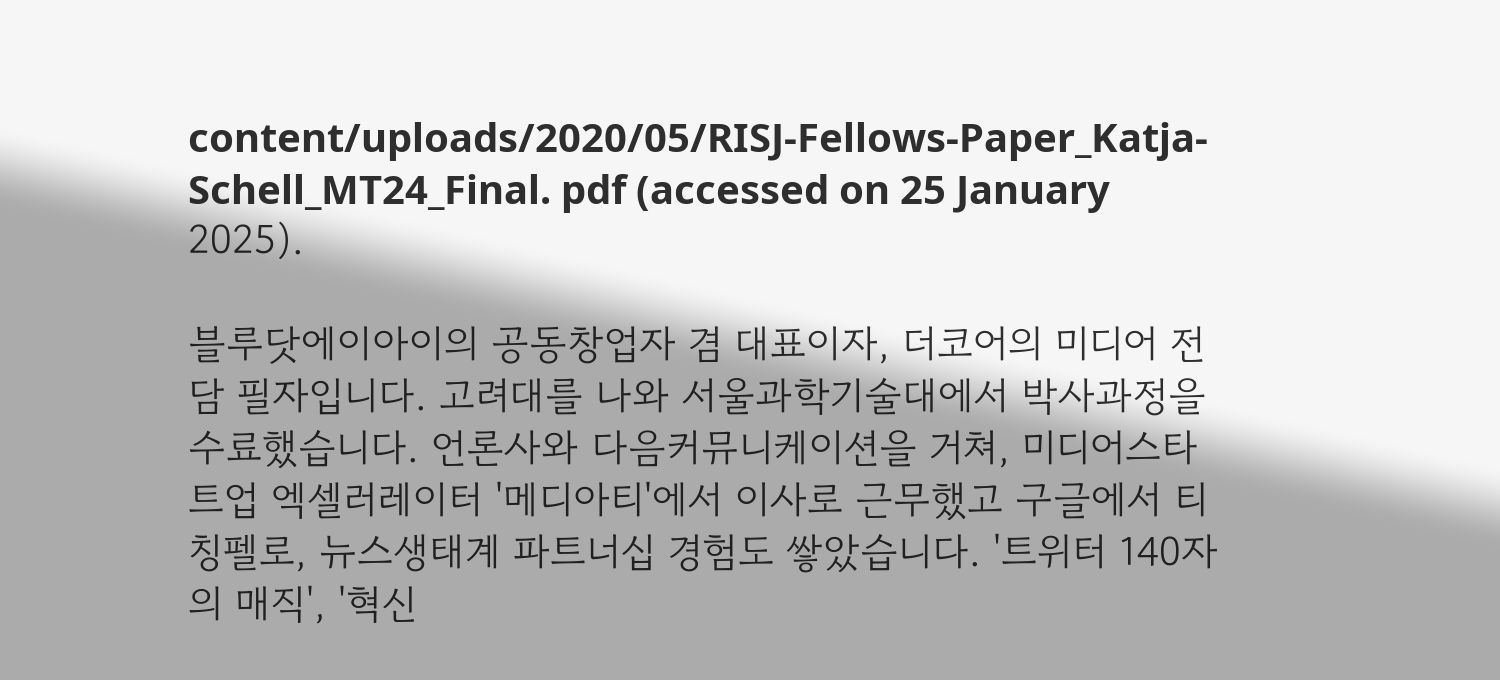content/uploads/2020/05/RISJ-Fellows-Paper_Katja-Schell_MT24_Final. pdf (accessed on 25 January 2025).

블루닷에이아이의 공동창업자 겸 대표이자, 더코어의 미디어 전담 필자입니다. 고려대를 나와 서울과학기술대에서 박사과정을 수료했습니다. 언론사와 다음커뮤니케이션을 거쳐, 미디어스타트업 엑셀러레이터 '메디아티'에서 이사로 근무했고 구글에서 티칭펠로, 뉴스생태계 파트너십 경험도 쌓았습니다. '트위터 140자의 매직', '혁신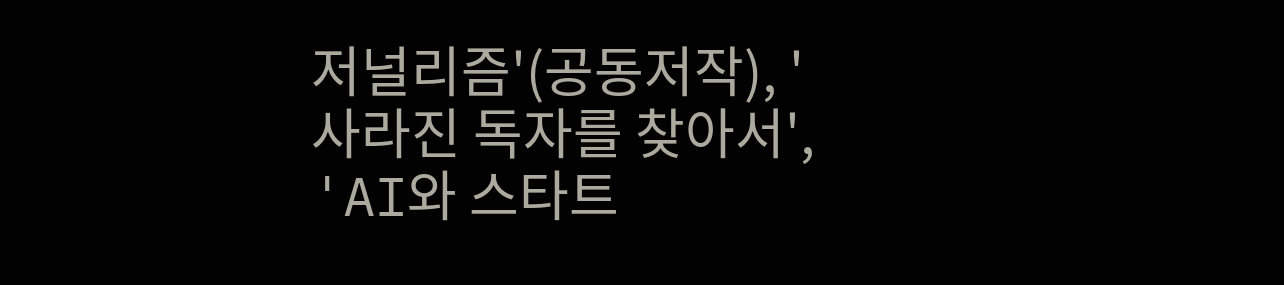저널리즘'(공동저작), '사라진 독자를 찾아서', 'AI와 스타트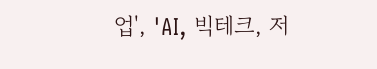업', 'AI, 빅테크, 저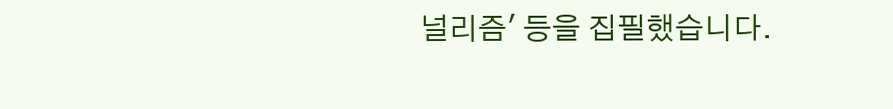널리즘' 등을 집필했습니다.